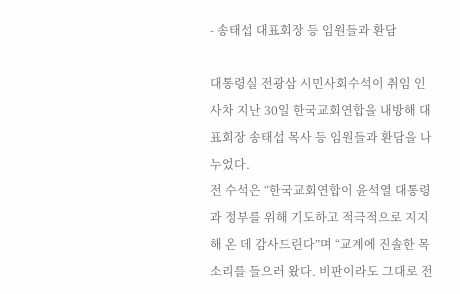- 송태섭 대표회장 등 임원들과 환담

대통령실 전광삼 시민사회수석이 취임 인사차 지난 30일 한국교회연합을 내방해 대표회장 송태섭 목사 등 임원들과 환담을 나누었다.
전 수석은 “한국교회연합이 윤석열 대통령과 정부를 위해 기도하고 적극적으로 지지해 온 데 감사드린다”며 “교계에 진솔한 목소리를 들으러 왔다. 비판이라도 그대로 전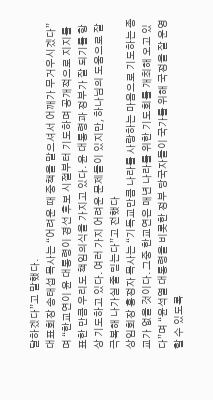달하겠다”고 말했다.
대표회장 송태섭 목사는 “어려운 때 중책을 맡으셔서 어깨가 무거우시겠다”며 “한교연이 윤 대통령이 경선 후보 시절부터 기도하며 공개적으로 지지를 표한 만큼 우리도 책임의식을 가지고 있다. 윤 대통령과 정부가 잘 되기를 항상 기도하고 있다. 여러 가지 어려운 문제들이 있지만, 하나님의 도움으로 잘 극복해 나가실 줄 믿는다”고 전했다
상임회장 홍정자 목사는 “기독교만큼 나라를 사랑하는 마음으로 기도하는 종교가 없을 것이다. 그중 한교연은 매년 나라를 위한 기도회를 개최해 오고 있다”며 “윤석열 대통령을 비롯한 정부 당국자들이 국가를 위해 국정을 잘 운영할 수 있도록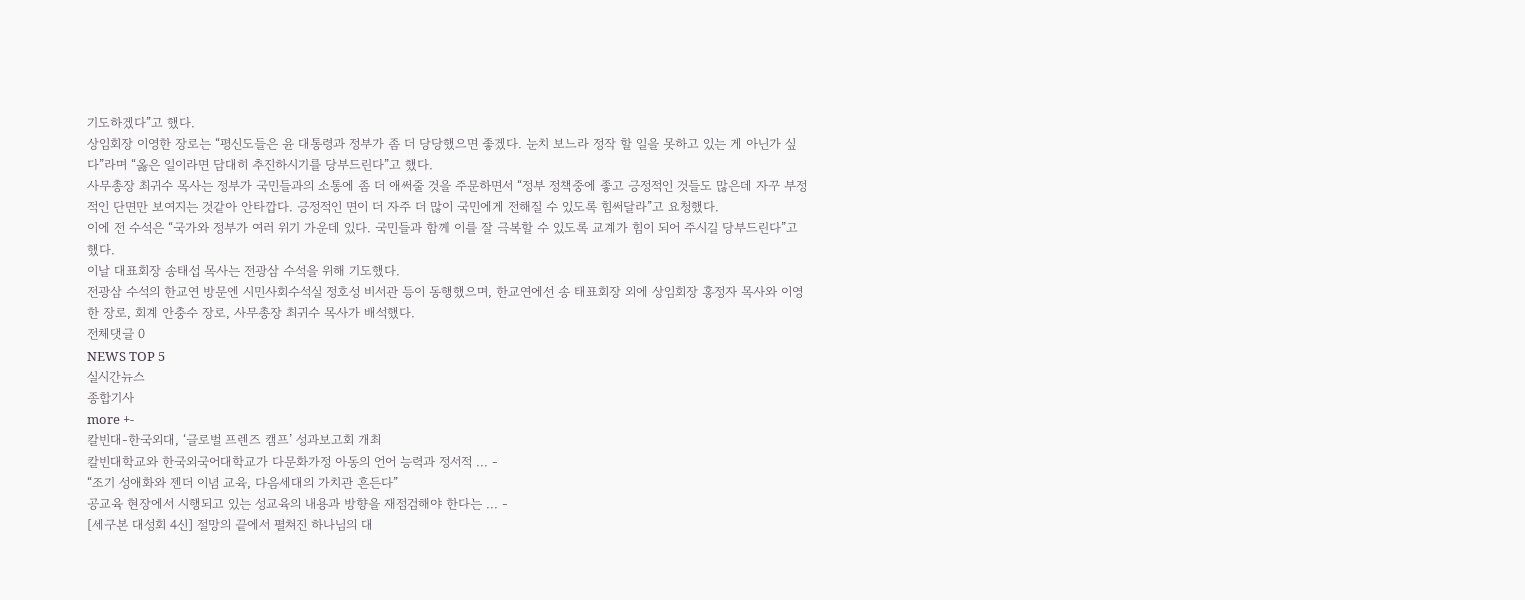기도하겠다”고 했다.
상임회장 이영한 장로는 “평신도들은 윤 대통령과 정부가 좀 더 당당했으면 좋겠다. 눈치 보느라 정작 할 일을 못하고 있는 게 아닌가 싶다”라며 “옳은 일이라면 담대히 추진하시기를 당부드린다”고 했다.
사무총장 최귀수 목사는 정부가 국민들과의 소통에 좀 더 애써줄 것을 주문하면서 “정부 정책중에 좋고 긍정적인 것들도 많은데 자꾸 부정적인 단면만 보여지는 것같아 안타깝다. 긍정적인 면이 더 자주 더 많이 국민에게 전해질 수 있도록 힘써달라”고 요청했다.
이에 전 수석은 “국가와 정부가 여러 위기 가운데 있다. 국민들과 함께 이를 잘 극복할 수 있도록 교계가 힘이 되어 주시길 당부드린다”고 했다.
이날 대표회장 송태섭 목사는 전광삼 수석을 위해 기도했다.
전광삼 수석의 한교연 방문엔 시민사회수석실 정호성 비서관 등이 동행했으며, 한교연에선 송 태표회장 외에 상임회장 홍정자 목사와 이영한 장로, 회계 안충수 장로, 사무총장 최귀수 목사가 배석했다.
전체댓글 0
NEWS TOP 5
실시간뉴스
종합기사
more +-
칼빈대-한국외대, ‘글로벌 프렌즈 캠프’ 성과보고회 개최
칼빈대학교와 한국외국어대학교가 다문화가정 아동의 언어 능력과 정서적 ... -
“조기 성애화와 젠더 이념 교육, 다음세대의 가치관 흔든다”
공교육 현장에서 시행되고 있는 성교육의 내용과 방향을 재점검해야 한다는 ... -
[세구본 대성회 4신] 절망의 끝에서 펼쳐진 하나님의 대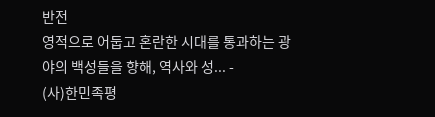반전
영적으로 어둡고 혼란한 시대를 통과하는 광야의 백성들을 향해, 역사와 성... -
(사)한민족평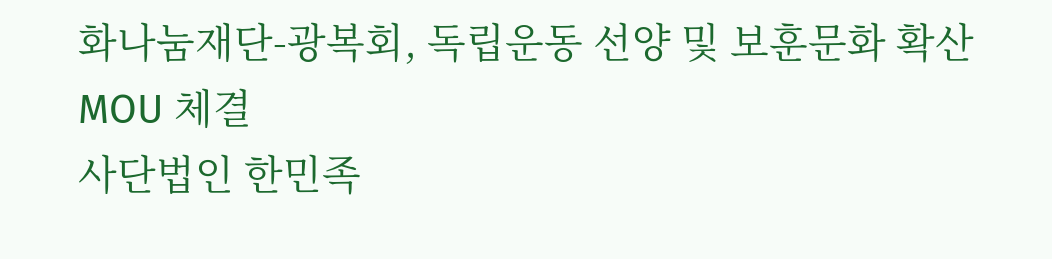화나눔재단-광복회, 독립운동 선양 및 보훈문화 확산 MOU 체결
사단법인 한민족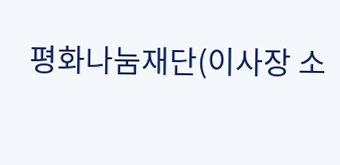평화나눔재단(이사장 소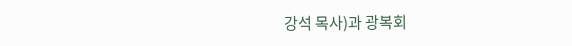강석 목사)과 광복회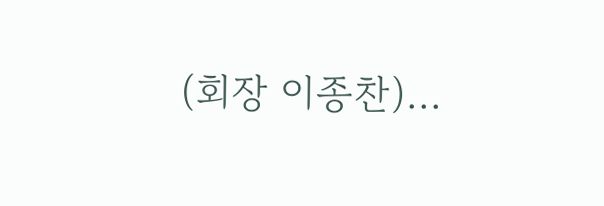(회장 이종찬)...